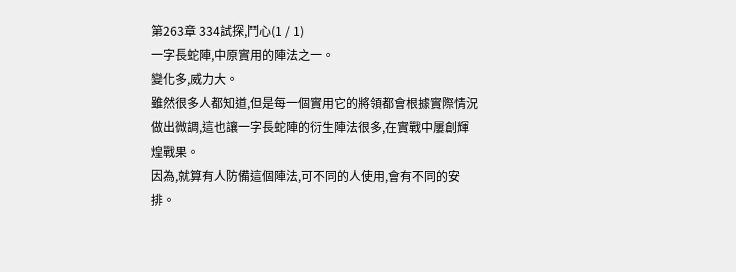第263章 334試探,鬥心(1 / 1)
一字長蛇陣,中原實用的陣法之一。
變化多,威力大。
雖然很多人都知道,但是每一個實用它的將領都會根據實際情況做出微調,這也讓一字長蛇陣的衍生陣法很多,在實戰中屢創輝煌戰果。
因為,就算有人防備這個陣法,可不同的人使用,會有不同的安排。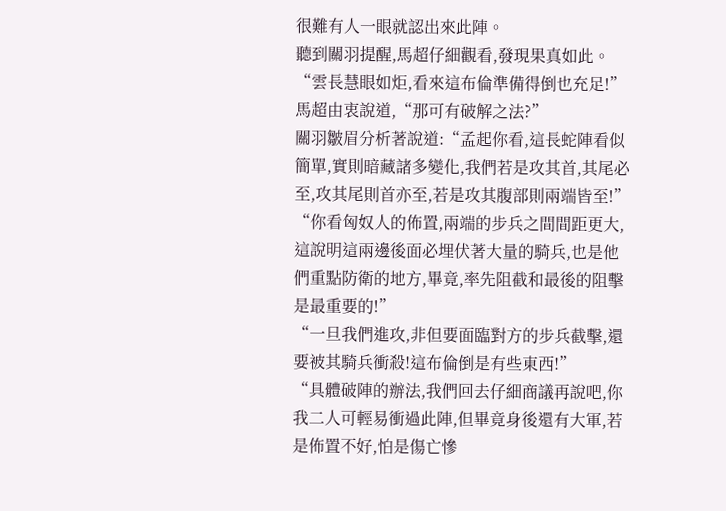很難有人一眼就認出來此陣。
聽到關羽提醒,馬超仔細觀看,發現果真如此。
“雲長慧眼如炬,看來這布倫準備得倒也充足!”馬超由衷說道,“那可有破解之法?”
關羽皺眉分析著說道:“孟起你看,這長蛇陣看似簡單,實則暗藏諸多變化,我們若是攻其首,其尾必至,攻其尾則首亦至,若是攻其腹部則兩端皆至!”
“你看匈奴人的佈置,兩端的步兵之間間距更大,這說明這兩邊後面必埋伏著大量的騎兵,也是他們重點防衛的地方,畢竟,率先阻截和最後的阻擊是最重要的!”
“一旦我們進攻,非但要面臨對方的步兵截擊,還要被其騎兵衝殺!這布倫倒是有些東西!”
“具體破陣的辦法,我們回去仔細商議再說吧,你我二人可輕易衝過此陣,但畢竟身後還有大軍,若是佈置不好,怕是傷亡慘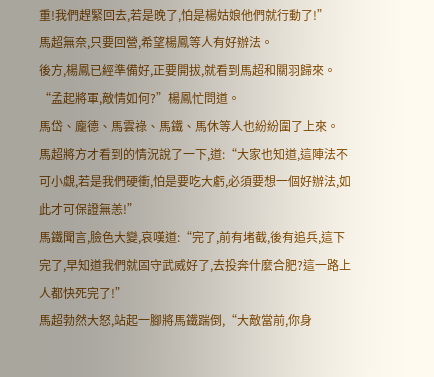重!我們趕緊回去,若是晚了,怕是楊姑娘他們就行動了!”
馬超無奈,只要回營,希望楊鳳等人有好辦法。
後方,楊鳳已經準備好,正要開拔,就看到馬超和關羽歸來。
“孟起將軍,敵情如何?”楊鳳忙問道。
馬岱、龐德、馬雲祿、馬鐵、馬休等人也紛紛圍了上來。
馬超將方才看到的情況說了一下,道:“大家也知道,這陣法不可小覷,若是我們硬衝,怕是要吃大虧,必須要想一個好辦法,如此才可保證無恙!”
馬鐵聞言,臉色大變,哀嘆道:“完了,前有堵截,後有追兵,這下完了,早知道我們就固守武威好了,去投奔什麼合肥?這一路上人都快死完了!”
馬超勃然大怒,站起一腳將馬鐵踹倒,“大敵當前,你身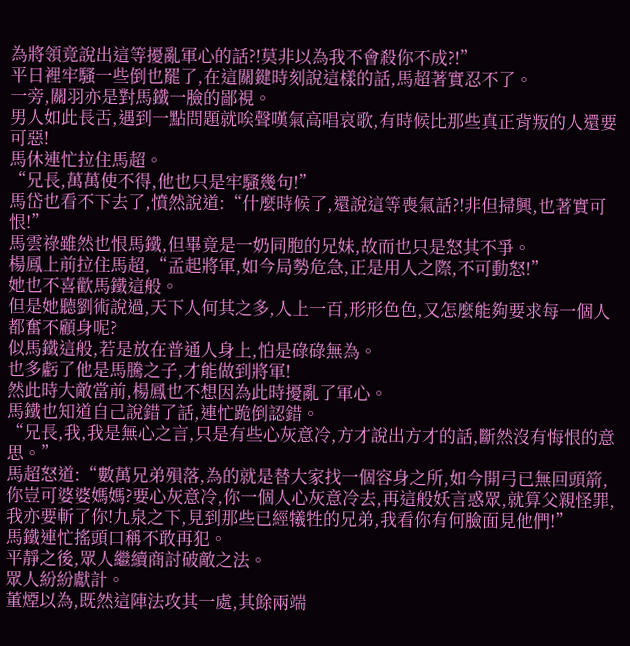為將領竟說出這等擾亂軍心的話?!莫非以為我不會殺你不成?!”
平日裡牢騷一些倒也罷了,在這關鍵時刻說這樣的話,馬超著實忍不了。
一旁,關羽亦是對馬鐵一臉的鄙視。
男人如此長舌,遇到一點問題就唉聲嘆氣高唱哀歌,有時候比那些真正背叛的人還要可惡!
馬休連忙拉住馬超。
“兄長,萬萬使不得,他也只是牢騷幾句!”
馬岱也看不下去了,憤然說道:“什麼時候了,還說這等喪氣話?!非但掃興,也著實可恨!”
馬雲祿雖然也恨馬鐵,但畢竟是一奶同胞的兄妹,故而也只是怒其不爭。
楊鳳上前拉住馬超,“孟起將軍,如今局勢危急,正是用人之際,不可動怒!”
她也不喜歡馬鐵這般。
但是她聽劉術說過,天下人何其之多,人上一百,形形色色,又怎麼能夠要求每一個人都奮不顧身呢?
似馬鐵這般,若是放在普通人身上,怕是碌碌無為。
也多虧了他是馬騰之子,才能做到將軍!
然此時大敵當前,楊鳳也不想因為此時擾亂了軍心。
馬鐵也知道自己說錯了話,連忙跪倒認錯。
“兄長,我,我是無心之言,只是有些心灰意冷,方才說出方才的話,斷然沒有悔恨的意思。”
馬超怒道:“數萬兄弟殞落,為的就是替大家找一個容身之所,如今開弓已無回頭箭,你豈可婆婆媽媽?要心灰意冷,你一個人心灰意冷去,再這般妖言惑眾,就算父親怪罪,我亦要斬了你!九泉之下,見到那些已經犧牲的兄弟,我看你有何臉面見他們!”
馬鐵連忙搖頭口稱不敢再犯。
平靜之後,眾人繼續商討破敵之法。
眾人紛紛獻計。
董煙以為,既然這陣法攻其一處,其餘兩端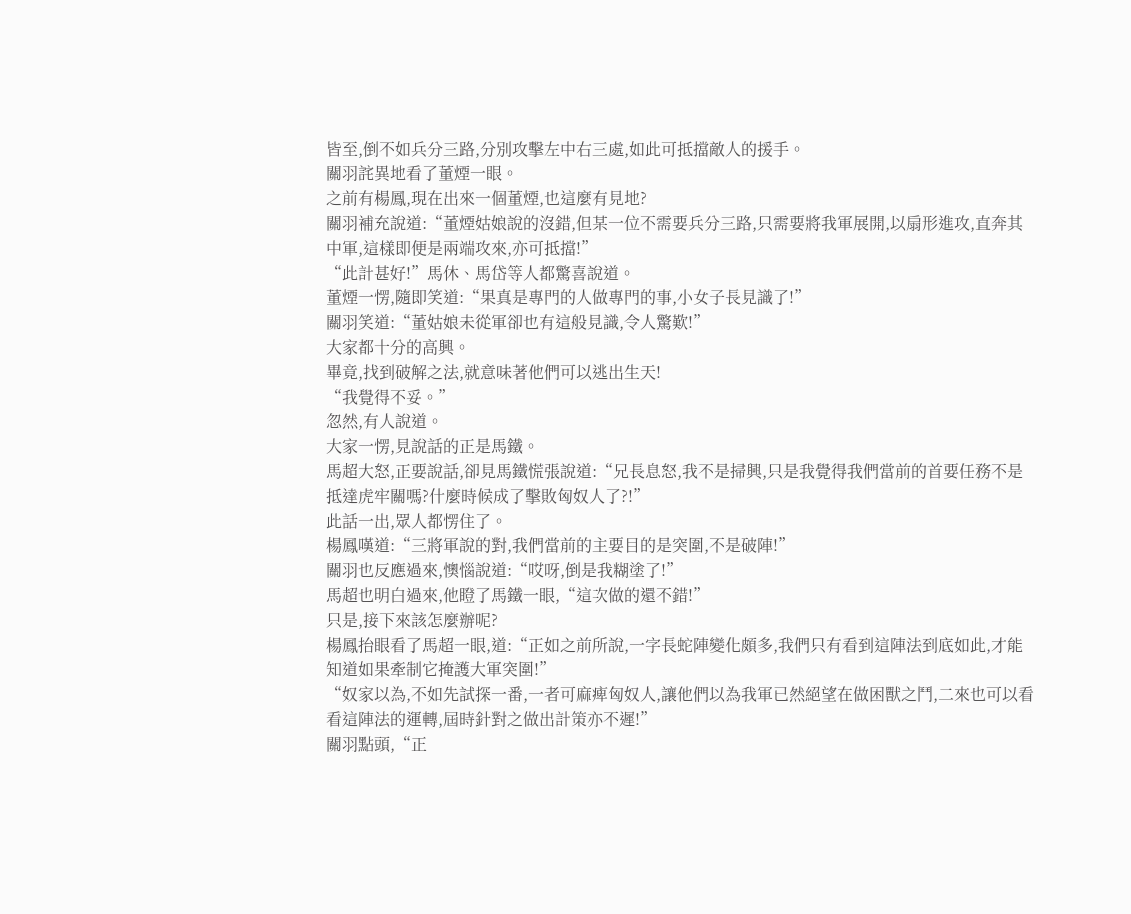皆至,倒不如兵分三路,分別攻擊左中右三處,如此可抵擋敵人的援手。
關羽詫異地看了董煙一眼。
之前有楊鳳,現在出來一個董煙,也這麼有見地?
關羽補充說道:“董煙姑娘說的沒錯,但某一位不需要兵分三路,只需要將我軍展開,以扇形進攻,直奔其中軍,這樣即便是兩端攻來,亦可抵擋!”
“此計甚好!”馬休、馬岱等人都驚喜說道。
董煙一愣,隨即笑道:“果真是專門的人做專門的事,小女子長見識了!”
關羽笑道:“董姑娘未從軍卻也有這般見識,令人驚歎!”
大家都十分的高興。
畢竟,找到破解之法,就意味著他們可以逃出生天!
“我覺得不妥。”
忽然,有人說道。
大家一愣,見說話的正是馬鐵。
馬超大怒,正要說話,卻見馬鐵慌張說道:“兄長息怒,我不是掃興,只是我覺得我們當前的首要任務不是抵達虎牢關嗎?什麼時候成了擊敗匈奴人了?!”
此話一出,眾人都愣住了。
楊鳳嘆道:“三將軍說的對,我們當前的主要目的是突圍,不是破陣!”
關羽也反應過來,懊惱說道:“哎呀,倒是我糊塗了!”
馬超也明白過來,他瞪了馬鐵一眼,“這次做的還不錯!”
只是,接下來該怎麼辦呢?
楊鳳抬眼看了馬超一眼,道:“正如之前所說,一字長蛇陣變化頗多,我們只有看到這陣法到底如此,才能知道如果牽制它掩護大軍突圍!”
“奴家以為,不如先試探一番,一者可麻痺匈奴人,讓他們以為我軍已然絕望在做困獸之鬥,二來也可以看看這陣法的運轉,屆時針對之做出計策亦不遲!”
關羽點頭,“正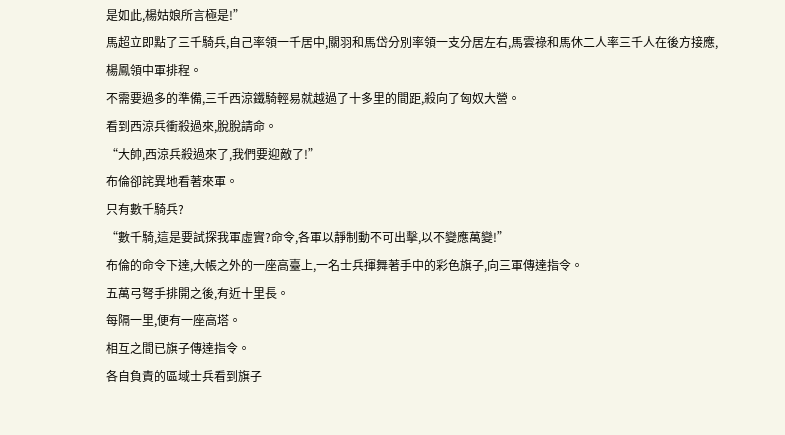是如此,楊姑娘所言極是!”
馬超立即點了三千騎兵,自己率領一千居中,關羽和馬岱分別率領一支分居左右,馬雲祿和馬休二人率三千人在後方接應,楊鳳領中軍排程。
不需要過多的準備,三千西涼鐵騎輕易就越過了十多里的間距,殺向了匈奴大營。
看到西涼兵衝殺過來,脫脫請命。
“大帥,西涼兵殺過來了,我們要迎敵了!”
布倫卻詫異地看著來軍。
只有數千騎兵?
“數千騎,這是要試探我軍虛實?命令,各軍以靜制動不可出擊,以不變應萬變!”
布倫的命令下達,大帳之外的一座高臺上,一名士兵揮舞著手中的彩色旗子,向三軍傳達指令。
五萬弓弩手排開之後,有近十里長。
每隔一里,便有一座高塔。
相互之間已旗子傳達指令。
各自負責的區域士兵看到旗子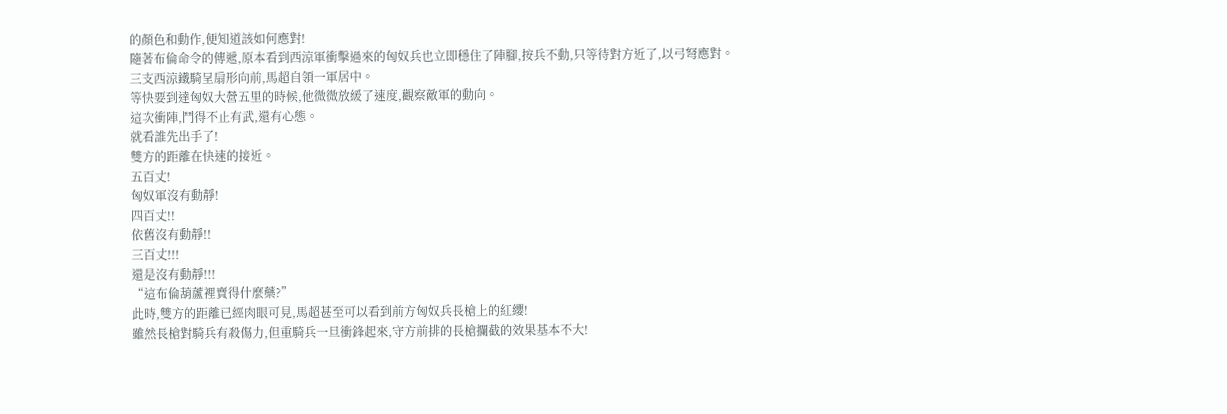的顏色和動作,便知道該如何應對!
隨著布倫命令的傳遞,原本看到西涼軍衝擊過來的匈奴兵也立即穩住了陣腳,按兵不動,只等待對方近了,以弓弩應對。
三支西涼鐵騎呈扇形向前,馬超自領一軍居中。
等快要到達匈奴大營五里的時候,他微微放緩了速度,觀察敵軍的動向。
這次衝陣,鬥得不止有武,還有心態。
就看誰先出手了!
雙方的距離在快速的接近。
五百丈!
匈奴軍沒有動靜!
四百丈!!
依舊沒有動靜!!
三百丈!!!
還是沒有動靜!!!
“這布倫葫蘆裡賣得什麼藥?”
此時,雙方的距離已經肉眼可見,馬超甚至可以看到前方匈奴兵長槍上的紅纓!
雖然長槍對騎兵有殺傷力,但重騎兵一旦衝鋒起來,守方前排的長槍攔截的效果基本不大!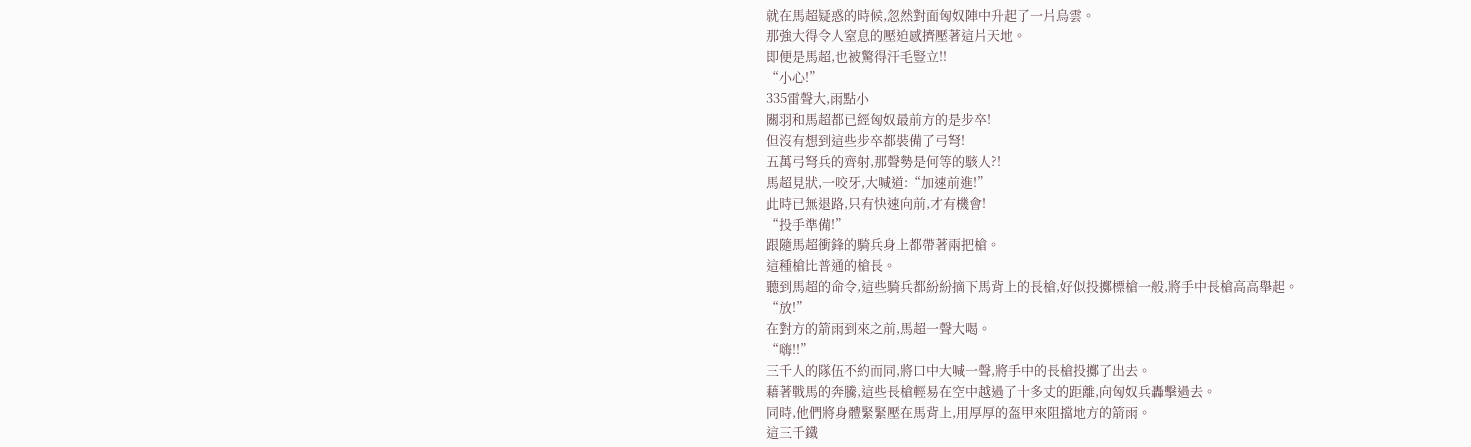就在馬超疑惑的時候,忽然對面匈奴陣中升起了一片烏雲。
那強大得令人窒息的壓迫感擠壓著這片天地。
即便是馬超,也被驚得汗毛豎立!!
“小心!”
335雷聲大,雨點小
關羽和馬超都已經匈奴最前方的是步卒!
但沒有想到這些步卒都裝備了弓弩!
五萬弓弩兵的齊射,那聲勢是何等的駭人?!
馬超見狀,一咬牙,大喊道:“加速前進!”
此時已無退路,只有快速向前,才有機會!
“投手準備!”
跟隨馬超衝鋒的騎兵身上都帶著兩把槍。
這種槍比普通的槍長。
聽到馬超的命令,這些騎兵都紛紛摘下馬背上的長槍,好似投擲標槍一般,將手中長槍高高舉起。
“放!”
在對方的箭雨到來之前,馬超一聲大喝。
“嗨!!”
三千人的隊伍不約而同,將口中大喊一聲,將手中的長槍投擲了出去。
藉著戰馬的奔騰,這些長槍輕易在空中越過了十多丈的距離,向匈奴兵轟擊過去。
同時,他們將身體緊緊壓在馬背上,用厚厚的盔甲來阻擋地方的箭雨。
這三千鐵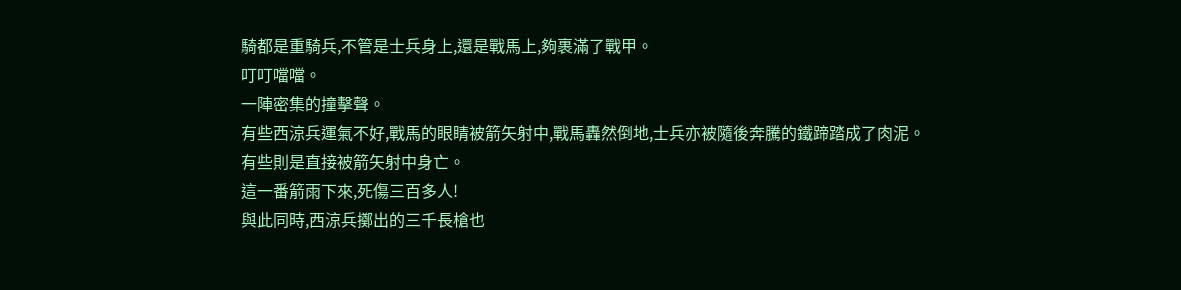騎都是重騎兵,不管是士兵身上,還是戰馬上,夠裹滿了戰甲。
叮叮噹噹。
一陣密集的撞擊聲。
有些西涼兵運氣不好,戰馬的眼睛被箭矢射中,戰馬轟然倒地,士兵亦被隨後奔騰的鐵蹄踏成了肉泥。
有些則是直接被箭矢射中身亡。
這一番箭雨下來,死傷三百多人!
與此同時,西涼兵擲出的三千長槍也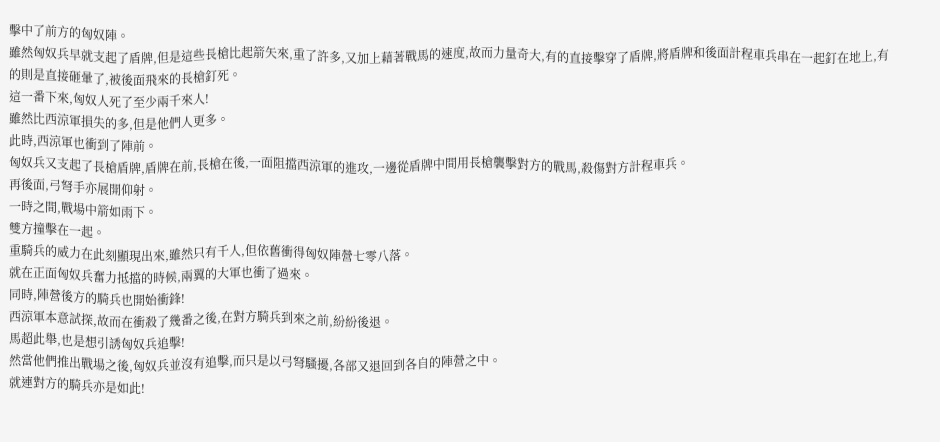擊中了前方的匈奴陣。
雖然匈奴兵早就支起了盾牌,但是這些長槍比起箭矢來,重了許多,又加上藉著戰馬的速度,故而力量奇大,有的直接擊穿了盾牌,將盾牌和後面計程車兵串在一起釘在地上,有的則是直接砸暈了,被後面飛來的長槍釘死。
這一番下來,匈奴人死了至少兩千來人!
雖然比西涼軍損失的多,但是他們人更多。
此時,西涼軍也衝到了陣前。
匈奴兵又支起了長槍盾牌,盾牌在前,長槍在後,一面阻擋西涼軍的進攻,一邊從盾牌中間用長槍襲擊對方的戰馬,殺傷對方計程車兵。
再後面,弓弩手亦展開仰射。
一時之間,戰場中箭如雨下。
雙方撞擊在一起。
重騎兵的威力在此刻顯現出來,雖然只有千人,但依舊衝得匈奴陣營七零八落。
就在正面匈奴兵奮力抵擋的時候,兩翼的大軍也衝了過來。
同時,陣營後方的騎兵也開始衝鋒!
西涼軍本意試探,故而在衝殺了幾番之後,在對方騎兵到來之前,紛紛後退。
馬超此舉,也是想引誘匈奴兵追擊!
然當他們推出戰場之後,匈奴兵並沒有追擊,而只是以弓弩騷擾,各部又退回到各自的陣營之中。
就連對方的騎兵亦是如此!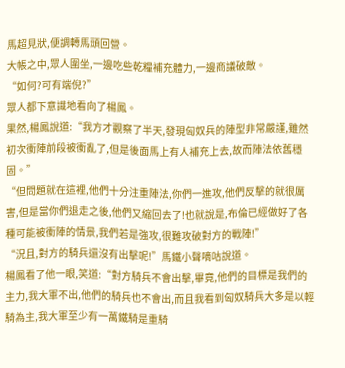馬超見狀,便調轉馬頭回營。
大帳之中,眾人圍坐,一邊吃些乾糧補充體力,一邊商議破敵。
“如何?可有端倪?”
眾人都下意識地看向了楊鳳。
果然,楊鳳說道:“我方才觀察了半天,發現匈奴兵的陣型非常嚴謹,雖然初次衝陣前段被衝亂了,但是後面馬上有人補充上去,故而陣法依舊穩固。”
“但問題就在這裡,他們十分注重陣法,你們一進攻,他們反擊的就很厲害,但是當你們退走之後,他們又縮回去了!也就說是,布倫已經做好了各種可能被衝陣的情景,我們若是強攻,很難攻破對方的戰陣!”
“況且,對方的騎兵還沒有出擊呢!”馬鐵小聲嘀咕說道。
楊鳳看了他一眼,笑道:“對方騎兵不會出擊,畢竟,他們的目標是我們的主力,我大軍不出,他們的騎兵也不會出,而且我看到匈奴騎兵大多是以輕騎為主,我大軍至少有一萬鐵騎是重騎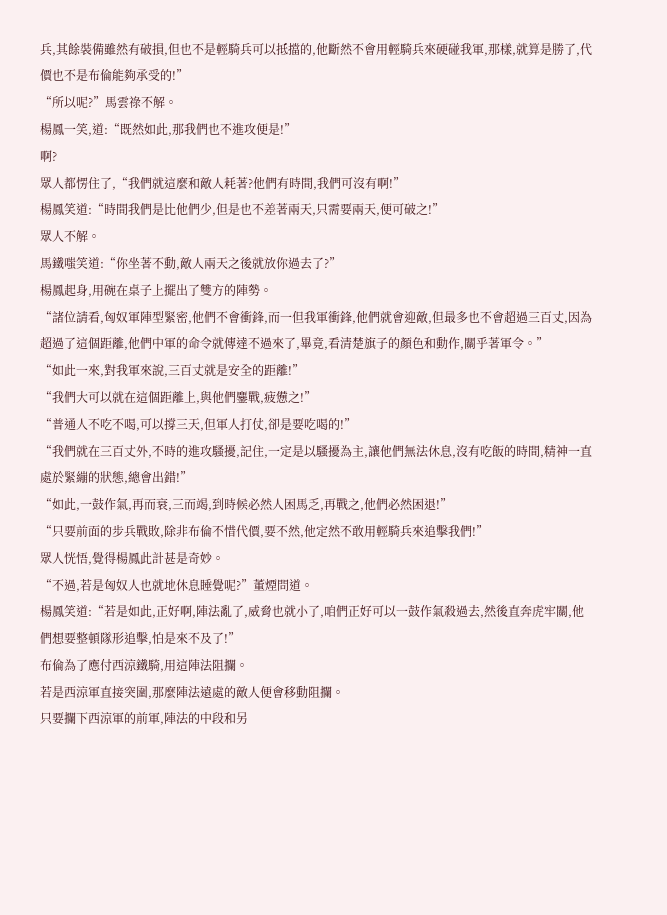兵,其餘裝備雖然有破損,但也不是輕騎兵可以抵擋的,他斷然不會用輕騎兵來硬碰我軍,那樣,就算是勝了,代價也不是布倫能夠承受的!”
“所以呢?”馬雲祿不解。
楊鳳一笑,道:“既然如此,那我們也不進攻便是!”
啊?
眾人都愣住了,“我們就這麼和敵人耗著?他們有時間,我們可沒有啊!”
楊鳳笑道:“時間我們是比他們少,但是也不差著兩天,只需要兩天,便可破之!”
眾人不解。
馬鐵嗤笑道:“你坐著不動,敵人兩天之後就放你過去了?”
楊鳳起身,用碗在桌子上擺出了雙方的陣勢。
“諸位請看,匈奴軍陣型緊密,他們不會衝鋒,而一但我軍衝鋒,他們就會迎敵,但最多也不會超過三百丈,因為超過了這個距離,他們中軍的命令就傳達不過來了,畢竟,看清楚旗子的顏色和動作,關乎著軍令。”
“如此一來,對我軍來說,三百丈就是安全的距離!”
“我們大可以就在這個距離上,與他們鏖戰,疲憊之!”
“普通人不吃不喝,可以撐三天,但軍人打仗,卻是要吃喝的!”
“我們就在三百丈外,不時的進攻騷擾,記住,一定是以騷擾為主,讓他們無法休息,沒有吃飯的時間,精神一直處於緊繃的狀態,總會出錯!”
“如此,一鼓作氣,再而衰,三而竭,到時候必然人困馬乏,再戰之,他們必然困退!”
“只要前面的步兵戰敗,除非布倫不惜代價,要不然,他定然不敢用輕騎兵來追擊我們!”
眾人恍悟,覺得楊鳳此計甚是奇妙。
“不過,若是匈奴人也就地休息睡覺呢?”董煙問道。
楊鳳笑道:“若是如此,正好啊,陣法亂了,威脅也就小了,咱們正好可以一鼓作氣殺過去,然後直奔虎牢關,他們想要整頓隊形追擊,怕是來不及了!”
布倫為了應付西涼鐵騎,用這陣法阻攔。
若是西涼軍直接突圍,那麼陣法遠處的敵人便會移動阻攔。
只要攔下西涼軍的前軍,陣法的中段和另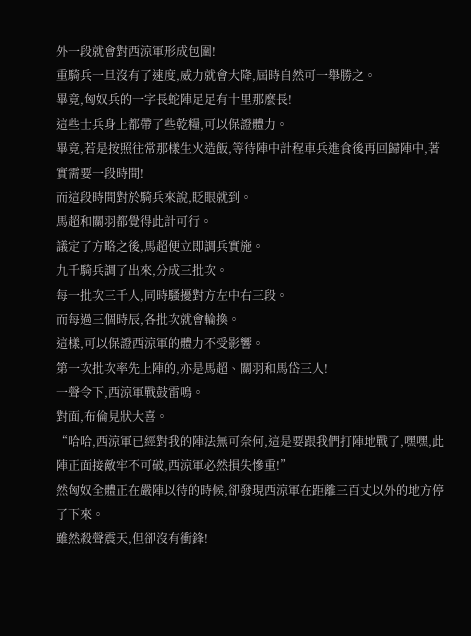外一段就會對西涼軍形成包圍!
重騎兵一旦沒有了速度,威力就會大降,屆時自然可一舉勝之。
畢竟,匈奴兵的一字長蛇陣足足有十里那麼長!
這些士兵身上都帶了些乾糧,可以保證體力。
畢竟,若是按照往常那樣生火造飯,等待陣中計程車兵進食後再回歸陣中,著實需要一段時間!
而這段時間對於騎兵來說,眨眼就到。
馬超和關羽都覺得此計可行。
議定了方略之後,馬超便立即調兵實施。
九千騎兵調了出來,分成三批次。
每一批次三千人,同時騷擾對方左中右三段。
而每過三個時辰,各批次就會輪換。
這樣,可以保證西涼軍的體力不受影響。
第一次批次率先上陣的,亦是馬超、關羽和馬岱三人!
一聲令下,西涼軍戰鼓雷鳴。
對面,布倫見狀大喜。
“哈哈,西涼軍已經對我的陣法無可奈何,這是要跟我們打陣地戰了,嘿嘿,此陣正面接敵牢不可破,西涼軍必然損失慘重!”
然匈奴全體正在嚴陣以待的時候,卻發現西涼軍在距離三百丈以外的地方停了下來。
雖然殺聲震天,但卻沒有衝鋒!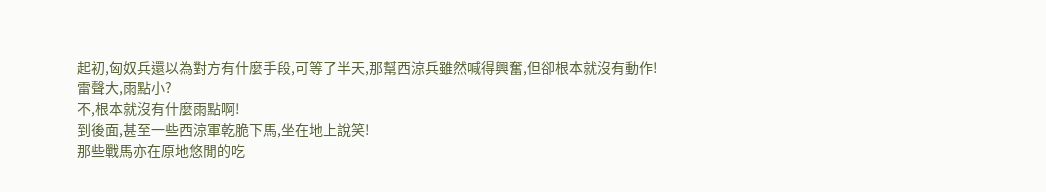起初,匈奴兵還以為對方有什麼手段,可等了半天,那幫西涼兵雖然喊得興奮,但卻根本就沒有動作!
雷聲大,雨點小?
不,根本就沒有什麼雨點啊!
到後面,甚至一些西涼軍乾脆下馬,坐在地上說笑!
那些戰馬亦在原地悠閒的吃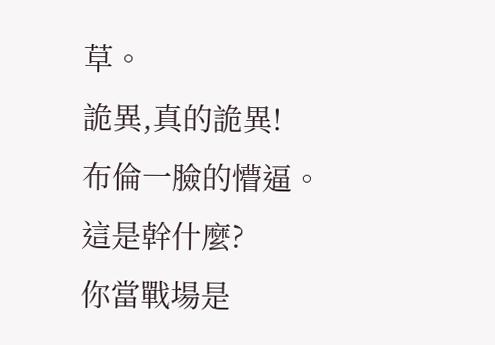草。
詭異,真的詭異!
布倫一臉的懵逼。
這是幹什麼?
你當戰場是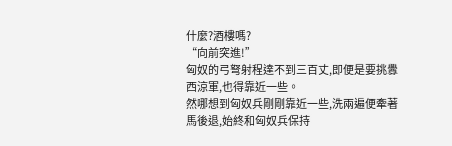什麼?酒樓嗎?
“向前突進!”
匈奴的弓弩射程達不到三百丈,即便是要挑釁西涼軍,也得靠近一些。
然哪想到匈奴兵剛剛靠近一些,洗兩遍便牽著馬後退,始終和匈奴兵保持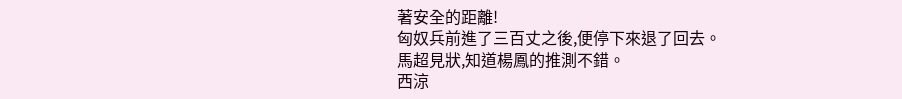著安全的距離!
匈奴兵前進了三百丈之後,便停下來退了回去。
馬超見狀,知道楊鳳的推測不錯。
西涼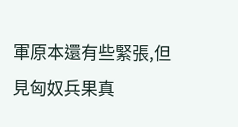軍原本還有些緊張,但見匈奴兵果真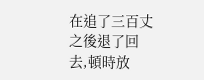在追了三百丈之後退了回去,頓時放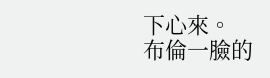下心來。
布倫一臉的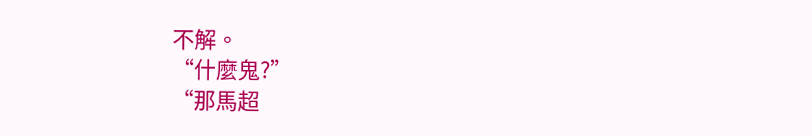不解。
“什麼鬼?”
“那馬超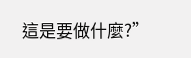這是要做什麼?”